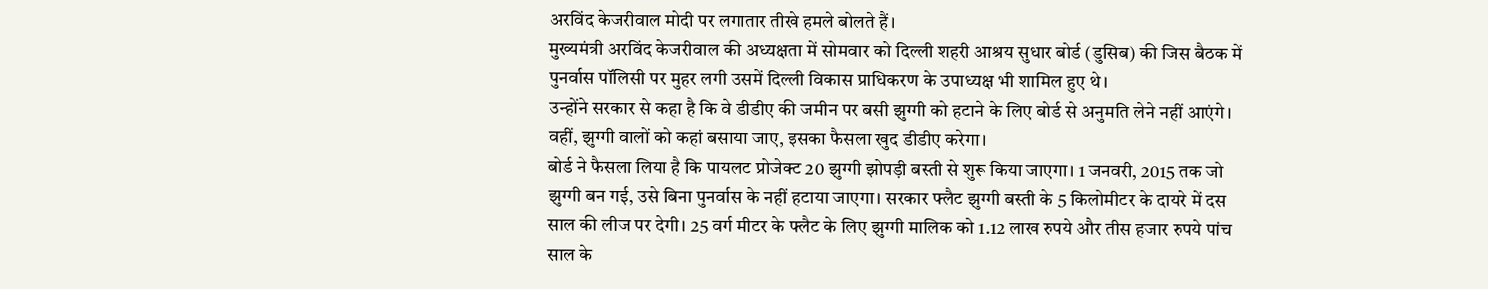अरविंद केजरीवाल मोदी पर लगातार तीखे हमले बोलते हैं।
मुख्यमंत्री अरविंद केजरीवाल की अध्यक्षता में सोमवार को दिल्ली शहरी आश्रय सुधार बोर्ड (डुसिब) की जिस बैठक में पुनर्वास पॉलिसी पर मुहर लगी उसमें दिल्ली विकास प्राधिकरण के उपाध्यक्ष भी शामिल हुए थे।
उन्होंने सरकार से कहा है कि वे डीडीए की जमीन पर बसी झुग्गी को हटाने के लिए बोर्ड से अनुमति लेने नहीं आएंगे। वहीं, झुग्गी वालों को कहां बसाया जाए, इसका फैसला खुद डीडीए करेगा।
बोर्ड ने फैसला लिया है कि पायलट प्रोजेक्ट 20 झुग्गी झोपड़ी बस्ती से शुरू किया जाएगा। 1 जनवरी, 2015 तक जो झुग्गी बन गई, उसे बिना पुनर्वास के नहीं हटाया जाएगा। सरकार फ्लैट झुग्गी बस्ती के 5 किलोमीटर के दायरे में दस साल की लीज पर देगी। 25 वर्ग मीटर के फ्लैट के लिए झुग्गी मालिक को 1.12 लाख रुपये और तीस हजार रुपये पांच साल के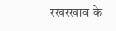रखरखाव के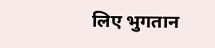लिए भुगतान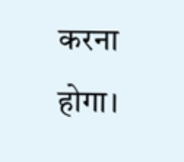करना होगा।